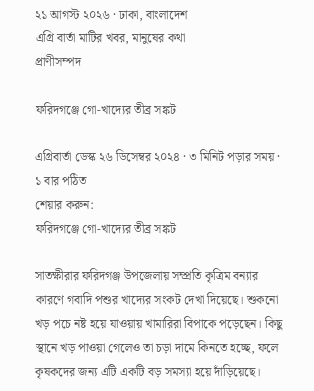২১ আগস্ট ২০২৬ · ঢাকা, বাংলাদেশ
এগ্রি বার্তা মাটির খবর, মানুষের কথা
প্রাণীসম্পদ

ফরিদগঞ্জে গো-খাদ্যের তীব্র সঙ্কট

এগ্রিবার্তা ডেস্ক ২৬ ডিসেম্বর ২০২৪ · ৩ মিনিট পড়ার সময় · ১ বার পঠিত
শেয়ার করুন:
ফরিদগঞ্জে গো-খাদ্যের তীব্র সঙ্কট

সাতক্ষীরার ফরিদগঞ্জ উপজেলায় সম্প্রতি কৃত্রিম বন্যার কারণে গবাদি পশুর খাদ্যের সংকট দেখা দিয়েছে। শুকনো খড় পচে নষ্ট হয়ে যাওয়ায় খামারিরা বিপাকে পড়েছেন। কিছু স্থানে খড় পাওয়া গেলেও তা চড়া দামে কিনতে হচ্ছে, ফলে কৃষকদের জন্য এটি একটি বড় সমস্যা হয়ে দাঁড়িয়েছে।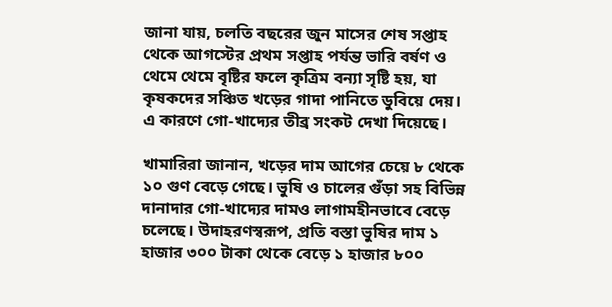জানা যায়, চলতি বছরের জুন মাসের শেষ সপ্তাহ থেকে আগস্টের প্রথম সপ্তাহ পর্যন্ত ভারি বর্ষণ ও থেমে থেমে বৃষ্টির ফলে কৃত্রিম বন্যা সৃষ্টি হয়, যা কৃষকদের সঞ্চিত খড়ের গাদা পানিতে ডুবিয়ে দেয়। এ কারণে গো-খাদ্যের তীব্র সংকট দেখা দিয়েছে।

খামারিরা জানান, খড়ের দাম আগের চেয়ে ৮ থেকে ১০ গুণ বেড়ে গেছে। ভুষি ও চালের গুঁড়া সহ বিভিন্ন দানাদার গো-খাদ্যের দামও লাগামহীনভাবে বেড়ে চলেছে। উদাহরণস্বরূপ, প্রতি বস্তা ভুষির দাম ১ হাজার ৩০০ টাকা থেকে বেড়ে ১ হাজার ৮০০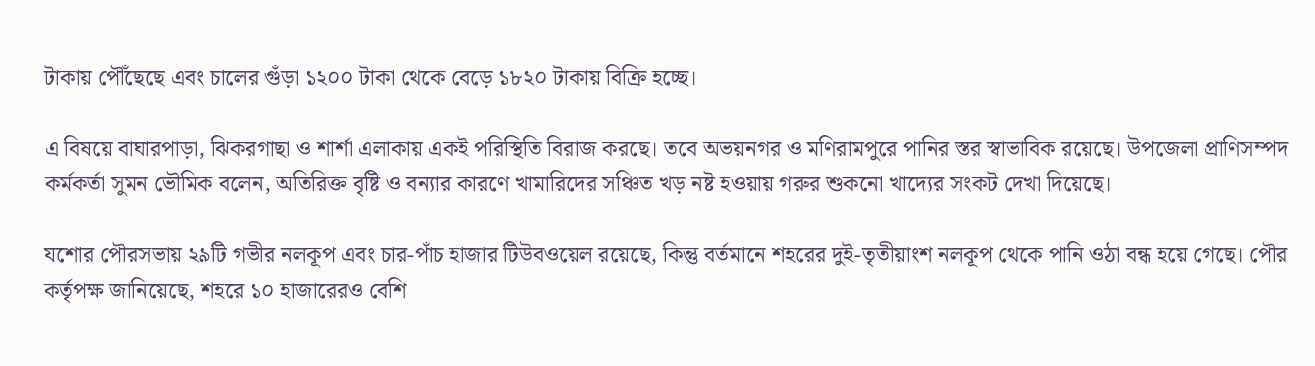টাকায় পৌঁছেছে এবং চালের গুঁড়া ১২০০ টাকা থেকে বেড়ে ১৮২০ টাকায় বিক্রি হচ্ছে।

এ বিষয়ে বাঘারপাড়া, ঝিকরগাছা ও শার্শা এলাকায় একই পরিস্থিতি বিরাজ করছে। তবে অভয়নগর ও মণিরামপুরে পানির স্তর স্বাভাবিক রয়েছে। উপজেলা প্রাণিসম্পদ কর্মকর্তা সুমন ভৌমিক বলেন, অতিরিক্ত বৃষ্টি ও বন্যার কারণে খামারিদের সঞ্চিত খড় নষ্ট হওয়ায় গরুর শুকনো খাদ্যের সংকট দেখা দিয়েছে।

যশোর পৌরসভায় ২৯টি গভীর নলকূপ এবং চার-পাঁচ হাজার টিউবওয়েল রয়েছে, কিন্তু বর্তমানে শহরের দুই-তৃতীয়াংশ নলকূপ থেকে পানি ওঠা বন্ধ হয়ে গেছে। পৌর কর্তৃপক্ষ জানিয়েছে, শহরে ১০ হাজারেরও বেশি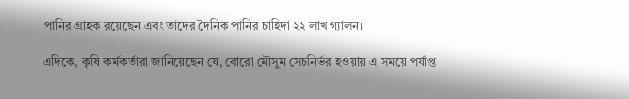পানির গ্রাহক রয়েছেন এবং তাদের দৈনিক পানির চাহিদা ২২ লাখ গ্যালন।

এদিকে, কৃষি কর্মকর্তারা জানিয়েছেন যে, বোরো মৌসুম সেচনির্ভর হওয়ায় এ সময়ে পর্যাপ্ত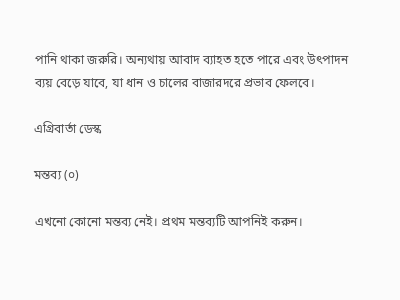পানি থাকা জরুরি। অন্যথায় আবাদ ব্যাহত হতে পারে এবং উৎপাদন ব্যয় বেড়ে যাবে, যা ধান ও চালের বাজারদরে প্রভাব ফেলবে।

এগ্রিবার্তা ডেস্ক

মন্তব্য (০)

এখনো কোনো মন্তব্য নেই। প্রথম মন্তব্যটি আপনিই করুন।